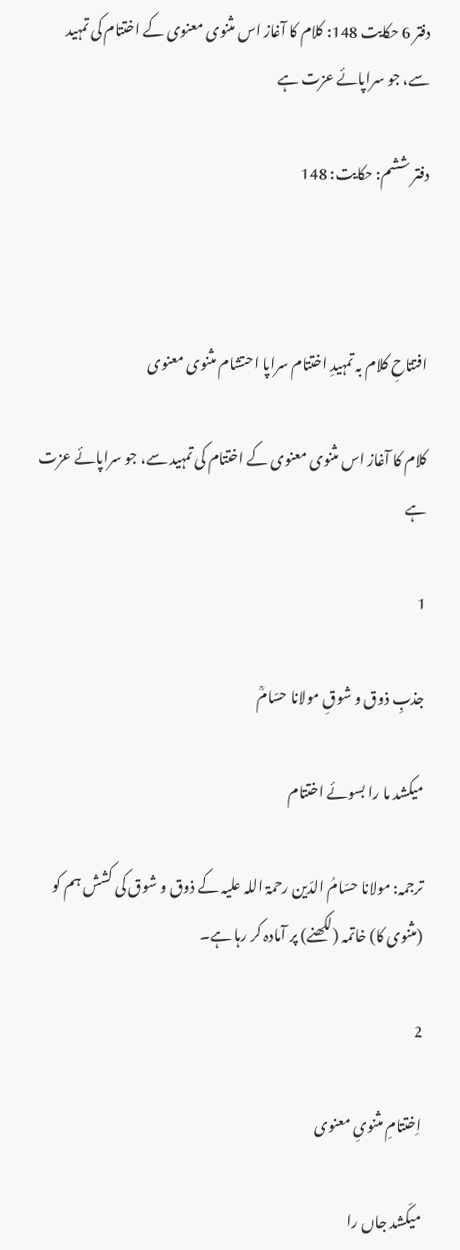دفتر 6 حکایت 148: کلام کا آغاز اس مثنوی معنوی کے اختتام کی تمہید سے، جو سراپائے عزت ہے

دفتر ششم: حکایت: 148



افتتاحِ کلام بہ تمہیدِ اختتام سراپا احتشام مثنوی معنوی

کلام کا آغاز اس مثنوی معنوی کے اختتام کی تمہید سے، جو سراپائے عزت ہے

1

جذبِ ذوق و شوقِ مولانا حسّامؒ

میکشد ما را بسوئے اختتام

ترجمہ: مولانا حسّامُ الدّین رحمۃ اللہ علیہ کے ذوق و شوق کی کشش ہم کو (مثنوی کا) خاتمہ (لکھنے) پر آمادہ کر رہا ہے۔

2

اِختتامِ مثنویِ معنوی

میکَشد جاں را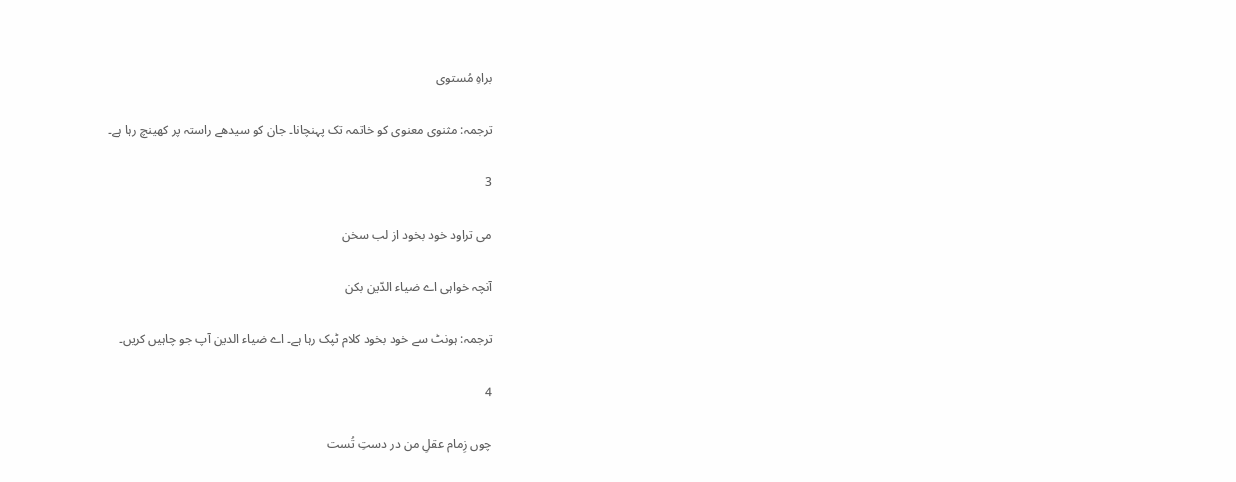براہِ مُستوی

ترجمہ: مثنوی معنوی کو خاتمہ تک پہنچانا۔ جان کو سیدھے راستہ پر کھینچ رہا ہے۔

3

می تراود خود بخود از لب سخن

آنچہ خواہی اے ضیاء الدّین بکن

ترجمہ: ہونٹ سے خود بخود کلام ٹپک رہا ہے۔ اے ضیاء الدین آپ جو چاہیں کریں۔

4

چوں زِمام عقلِ من در دستِ تُست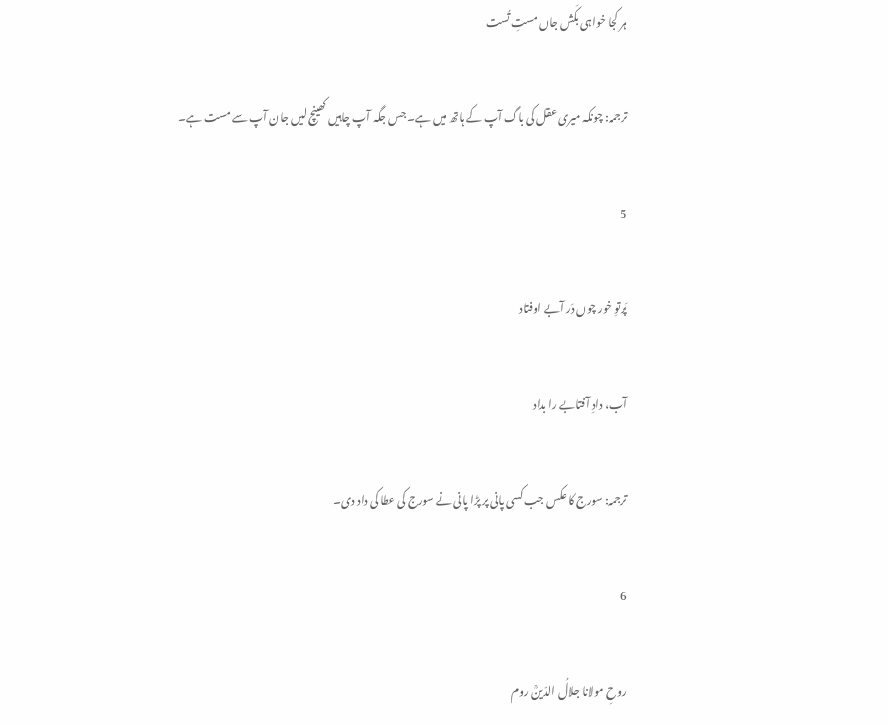ہر کجا خواہی بکَش جاں مستِ تُست

ترجمہ: چونکہ میری عقل کی باگ آپ کے ہاتھ میں ہے۔ جس جگہ آپ چاہیں کھینچ لیں جان آپ سے مست ہے۔

5

پَرتوِ خور چوں دَر آبے اوفتاد

آب، دادِ آفتابے را بداد

ترجمہ: سورج کا عکس جب کسی پانی پر پڑا پانی نے سورج کی عطا کی داد دی۔

6

روحِ مولانا جلالُ الدّینؒ روم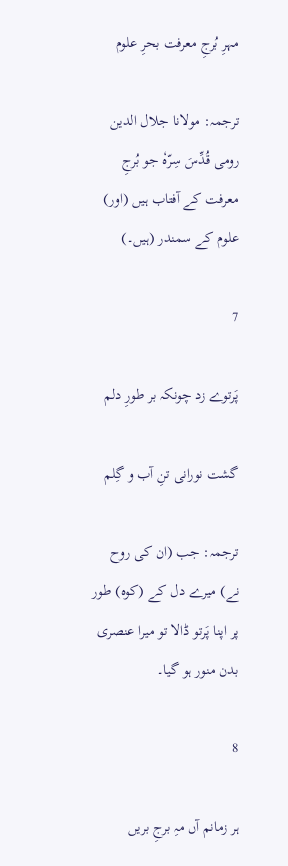مہرِ بُرجِ معرفت بحرِ علوم

ترجمہ: مولانا جلال الدین رومی قُدِّسَ سِرّہٗ جو بُرجِ معرفت کے آفتاب ہیں (اور) علوم کے سمندر (ہیں۔)

7

پَرتوے زد چونکہ بر طورِ دلم

گشت نورانی تنِ آب و گِلم

ترجمہ: جب (ان کی روح نے) میرے دل کے (کوہ) طور پر اپنا پَرتو ڈالا تو میرا عنصری بدن منور ہو گیا۔

8

ہر زمانم آں مہِ برجِ بریں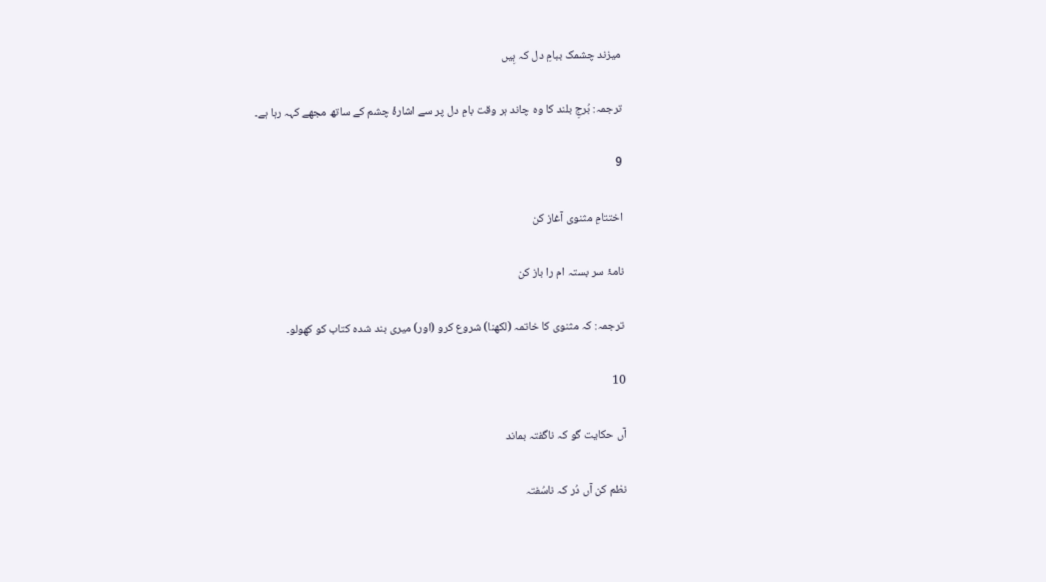میزند چشمک ببامِ دل کہ ہِیں

ترجمہ: بُرجِ بلند کا وہ چاند ہر وقت بامِ دل پر سے اشارۂ چشم کے ساتھ مجھے کہہ رہا ہے۔

9

اختتامِ مثنوی آغاز کن

نامۂ سر بستہ ام را باز کن

ترجمہ: کہ مثنوی کا خاتمہ (لکھنا) شروع کرو (اور) میری بند شدہ کتاب کو کھولو۔

10

آں حکایت گو کہ ناگفتہ بماند

نظم کن آں دُر کہ ناسُفتہ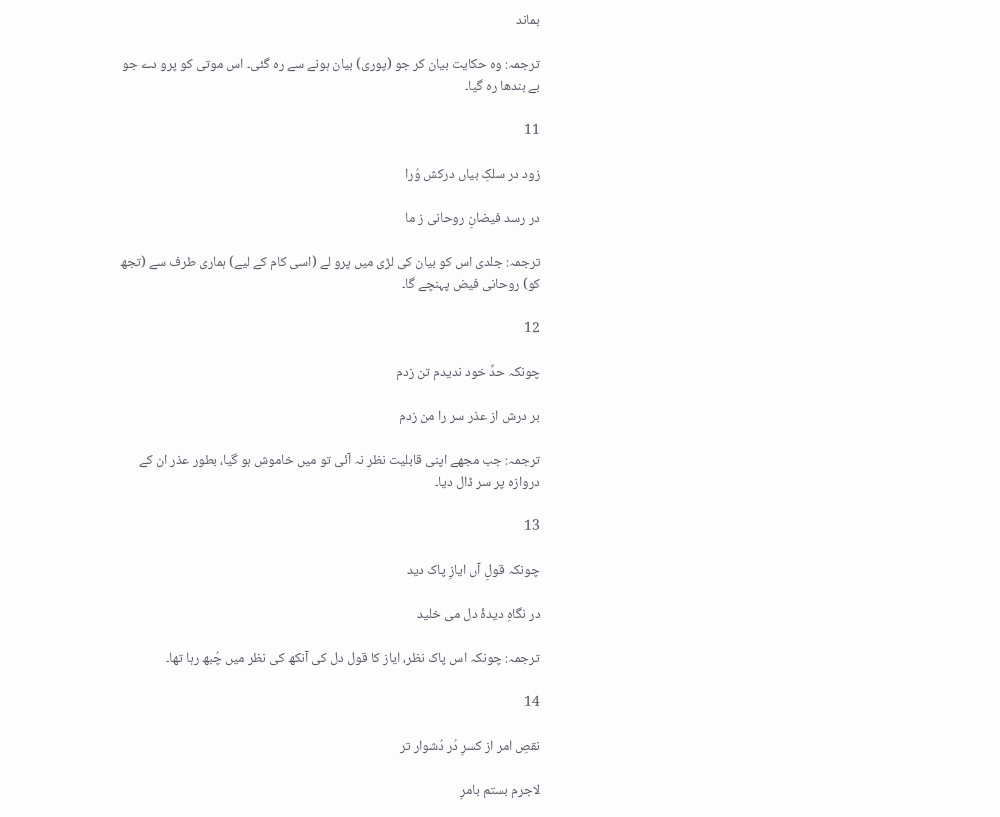بماند

ترجمہ: وہ حکایت بیان کر جو (پوری) بیان ہونے سے رہ گئی۔ اس موتی کو پرو دے جو بے بندھا رہ گیا۔

11

زود در سلکِ بیاں درکش وُرا

در رسد فیضانِ روحانی ز ما

ترجمہ: جلدی اس کو بیان کی لڑی میں پرو لے (اسی کام کے لیے) ہماری طرف سے (تجھ کو) روحانی فیض پہنچے گا۔

12

چونکہ حدِّ خود ندیدم تن زدم

بر درش از عذر سر را من زدم

ترجمہ: جب مجھے اپنی قابلیت نظر نہ آئی تو میں خاموش ہو گیا، بطور عذر ان کے دروازہ پر سر ڈال دیا۔

13

چونکہ قولِ آں ایازِ پاک دید

در نگاہِ دیدۂ دل می خلید

ترجمہ: چونکہ اس پاک نظر، ایاز کا قول دل کی آنکھ کی نظر میں چُبھ رہا تھا۔

14

نقصِ امر از كسرِ دُر دُشوار تر

لاجرم بستم بامرِ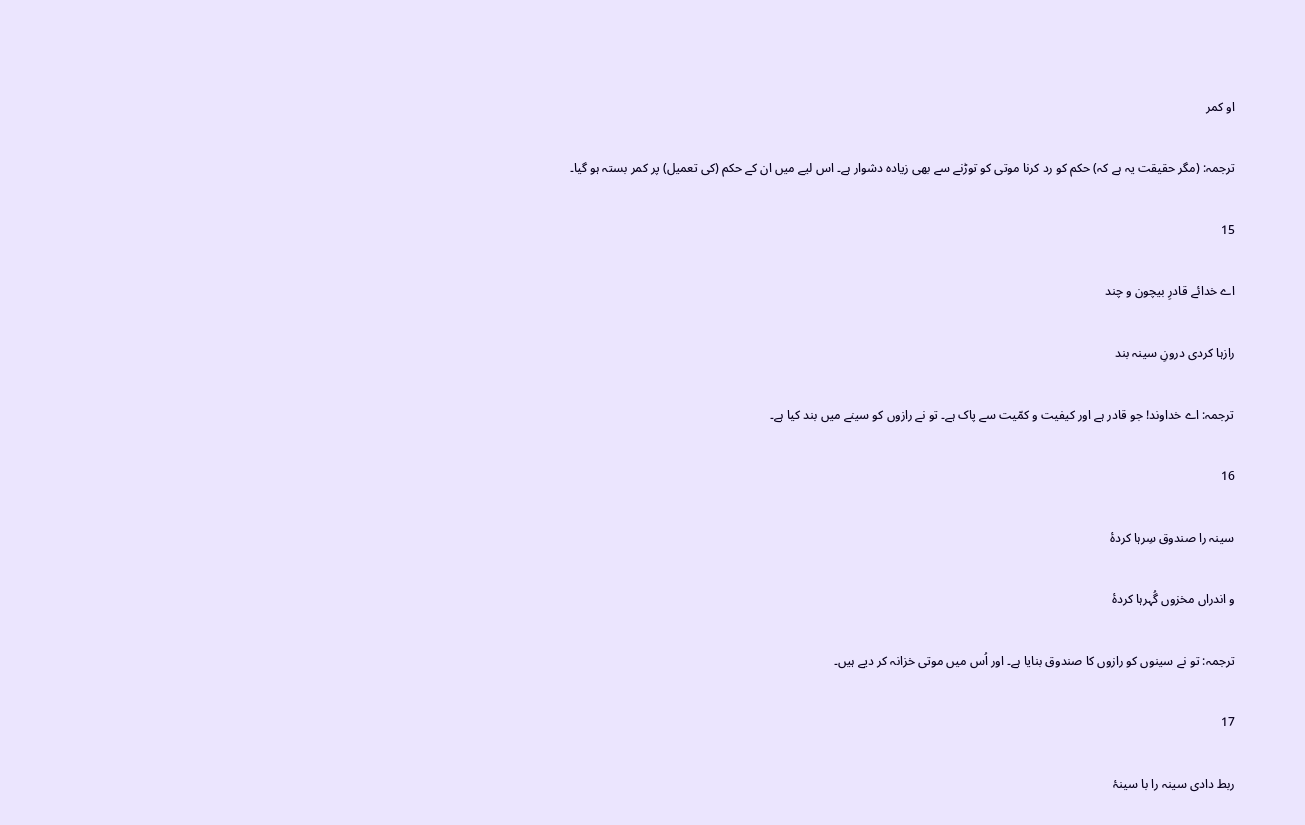او کمر

ترجمہ: (مگر حقیقت یہ ہے کہ) حکم کو رد کرنا موتی کو توڑنے سے بھی زیادہ دشوار ہے۔ اس لیے میں ان کے حکم (کی تعمیل) پر کمر بستہ ہو گیا۔

15

اے خدائے قادرِ بیچون و چند

رازہا کردی درونِ سینہ بند

ترجمہ: اے خداوند! جو قادر ہے اور کیفیت و کمّيت سے پاک ہے۔ تو نے رازوں کو سینے میں بند کیا ہے۔

16

سینہ را صندوق سِرہا کردۂ

و اندراں مخزوں گُہرہا کردۂ

ترجمہ: تو نے سینوں کو رازوں کا صندوق بنایا ہے۔ اور اُس میں موتی خزانہ کر دیے ہیں۔

17

ربط دادی سینہ را با سینۂ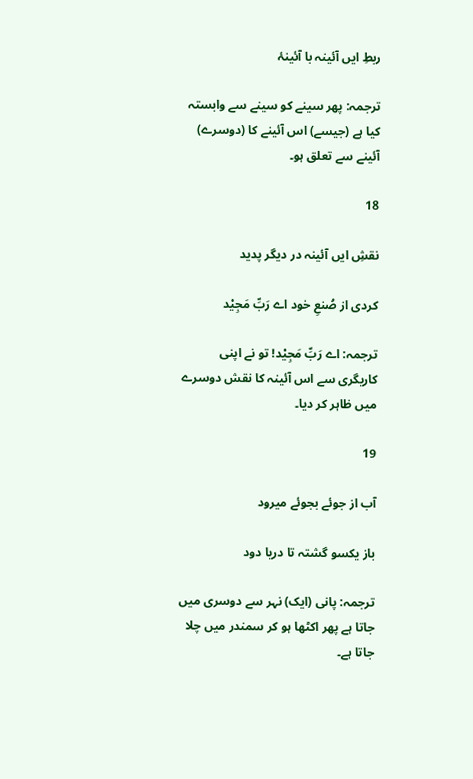ربطِ ایں آئینہ با آئینۂ

ترجمہ: پھر سینے کو سینے سے وابستہ کیا ہے (جیسے) اس آئینے کا (دوسرے) آئینے سے تعلق ہو۔

18

نقشِ ایں آئینہ در دیگر پدید

کردی از صُنعِ خود اے رَبِّ مَجِیْد

ترجمہ: اے رَبِّ مَجِیْد! تو نے اپنی کاریگری سے اس آئینہ کا نقش دوسرے میں ظاہر کر دیا۔

19

آب از جوئے بجوئے میرود

باز یکسو گشتہ تا دریا دود

ترجمہ: پانی (ایک) نہر سے دوسری میں جاتا ہے پھر اکٹھا ہو کر سمندر میں چلا جاتا ہے۔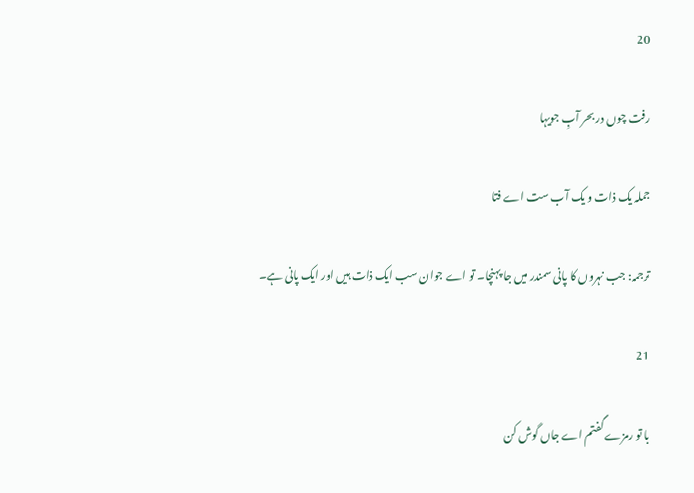20

رفت چوں در بحر آبِ جویہا

جملہ یک ذات و یک آب ست اے فتا

ترجمہ: جب نہروں کا پانی سمندر میں جا پہنچا۔ تو اے جوان سب ایک ذات ہیں اور ایک پانی ہے۔

21

با تو رمزے گفتم اے جاں گوش کن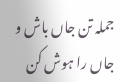جملہ تن جاں باش و جاں را ہوش کن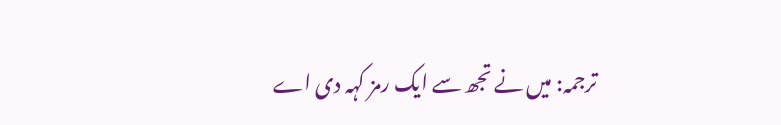ترجمہ: میں نے تجھ سے ایک رمز کہہ دی اے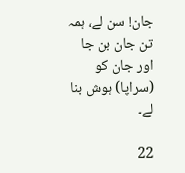جان! سن لے، ہمہ تن جان بن جا اور جان کو (سراپا) ہوش بنا لے۔

22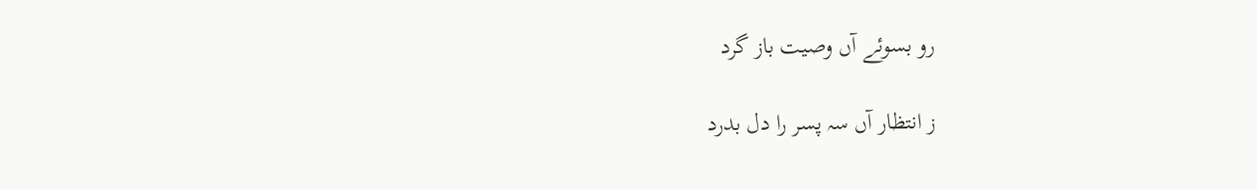رو بسوئے آں وصیت باز گرد

ز انتظار آں سہ پسر را دل بدرد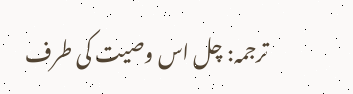ترجمہ: چل اس وصیت کی طرف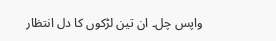واپس چل۔ ان تین لڑکوں کا دل انتظار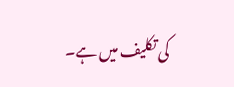کی تکلیف میں ہے۔